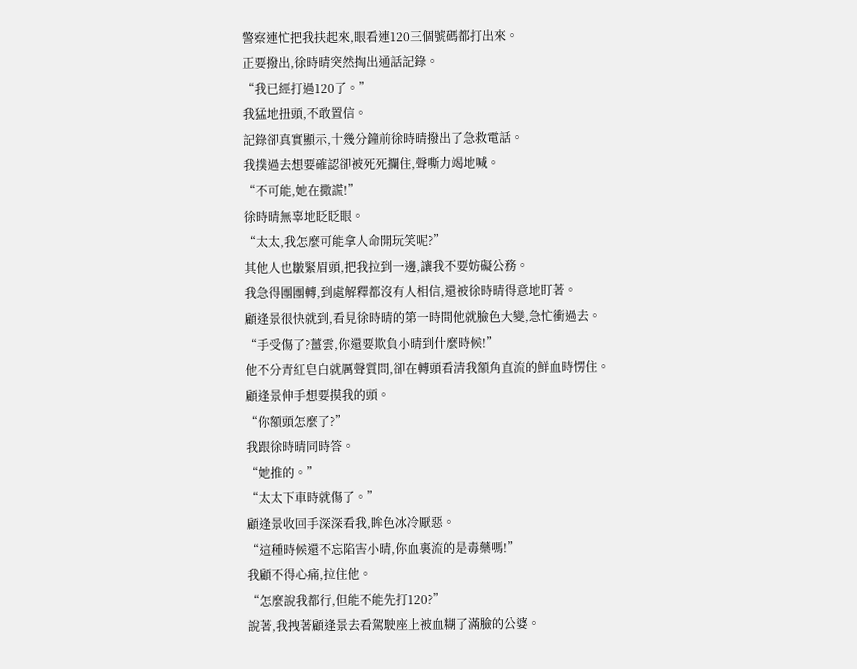警察連忙把我扶起來,眼看連120三個號碼都打出來。
正要撥出,徐時晴突然掏出通話記錄。
“我已經打過120了。”
我猛地扭頭,不敢置信。
記錄卻真實顯示,十幾分鐘前徐時晴撥出了急救電話。
我撲過去想要確認卻被死死攔住,聲嘶力竭地喊。
“不可能,她在撒謊!”
徐時晴無辜地眨眨眼。
“太太,我怎麼可能拿人命開玩笑呢?”
其他人也皺緊眉頭,把我拉到一邊,讓我不要妨礙公務。
我急得團團轉,到處解釋都沒有人相信,還被徐時晴得意地盯著。
顧逢景很快就到,看見徐時晴的第一時間他就臉色大變,急忙衝過去。
“手受傷了?薑雲,你還要欺負小晴到什麼時候!”
他不分青紅皂白就厲聲質問,卻在轉頭看清我額角直流的鮮血時愣住。
顧逢景伸手想要摸我的頭。
“你額頭怎麼了?”
我跟徐時晴同時答。
“她推的。”
“太太下車時就傷了。”
顧逢景收回手深深看我,眸色冰冷厭惡。
“這種時候還不忘陷害小晴,你血裏流的是毒藥嗎!”
我顧不得心痛,拉住他。
“怎麼說我都行,但能不能先打120?”
說著,我拽著顧逢景去看駕駛座上被血糊了滿臉的公婆。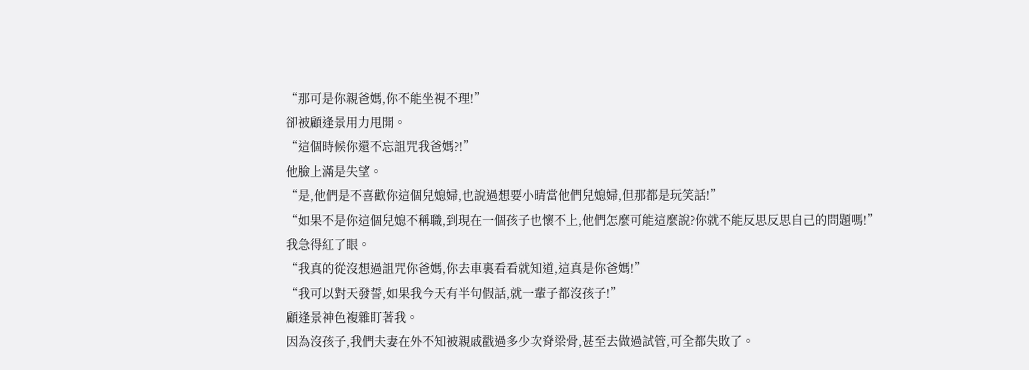“那可是你親爸媽,你不能坐視不理!”
卻被顧逢景用力甩開。
“這個時候你還不忘詛咒我爸媽?!”
他臉上滿是失望。
“是,他們是不喜歡你這個兒媳婦,也說過想要小晴當他們兒媳婦,但那都是玩笑話!”
“如果不是你這個兒媳不稱職,到現在一個孩子也懷不上,他們怎麼可能這麼說?你就不能反思反思自己的問題嗎!”
我急得紅了眼。
“我真的從沒想過詛咒你爸媽,你去車裏看看就知道,這真是你爸媽!”
“我可以對天發誓,如果我今天有半句假話,就一輩子都沒孩子!”
顧逢景神色複雜盯著我。
因為沒孩子,我們夫妻在外不知被親戚戳過多少次脊梁骨,甚至去做過試管,可全都失敗了。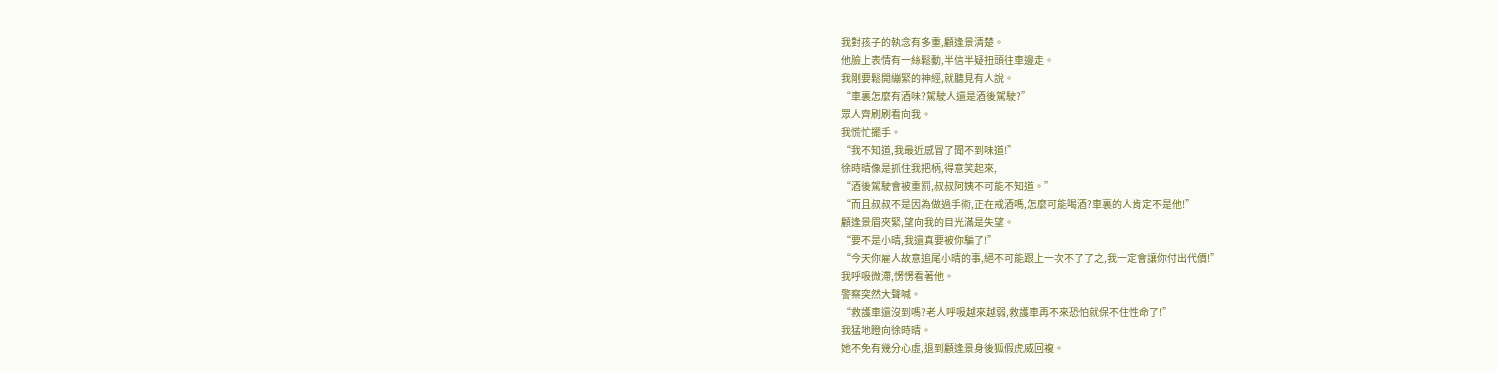我對孩子的執念有多重,顧逢景清楚。
他臉上表情有一絲鬆動,半信半疑扭頭往車邊走。
我剛要鬆開繃緊的神經,就聽見有人說。
“車裏怎麼有酒味?駕駛人還是酒後駕駛?”
眾人齊刷刷看向我。
我慌忙擺手。
“我不知道,我最近感冒了聞不到味道!”
徐時晴像是抓住我把柄,得意笑起來,
“酒後駕駛會被重罰,叔叔阿姨不可能不知道。”
“而且叔叔不是因為做過手術,正在戒酒嗎,怎麼可能喝酒?車裏的人肯定不是他!”
顧逢景眉夾緊,望向我的目光滿是失望。
“要不是小晴,我還真要被你騙了!”
“今天你雇人故意追尾小晴的事,絕不可能跟上一次不了了之,我一定會讓你付出代價!”
我呼吸微滯,愣愣看著他。
警察突然大聲喊。
“救護車還沒到嗎?老人呼吸越來越弱,救護車再不來恐怕就保不住性命了!”
我猛地瞪向徐時晴。
她不免有幾分心虛,退到顧逢景身後狐假虎威回複。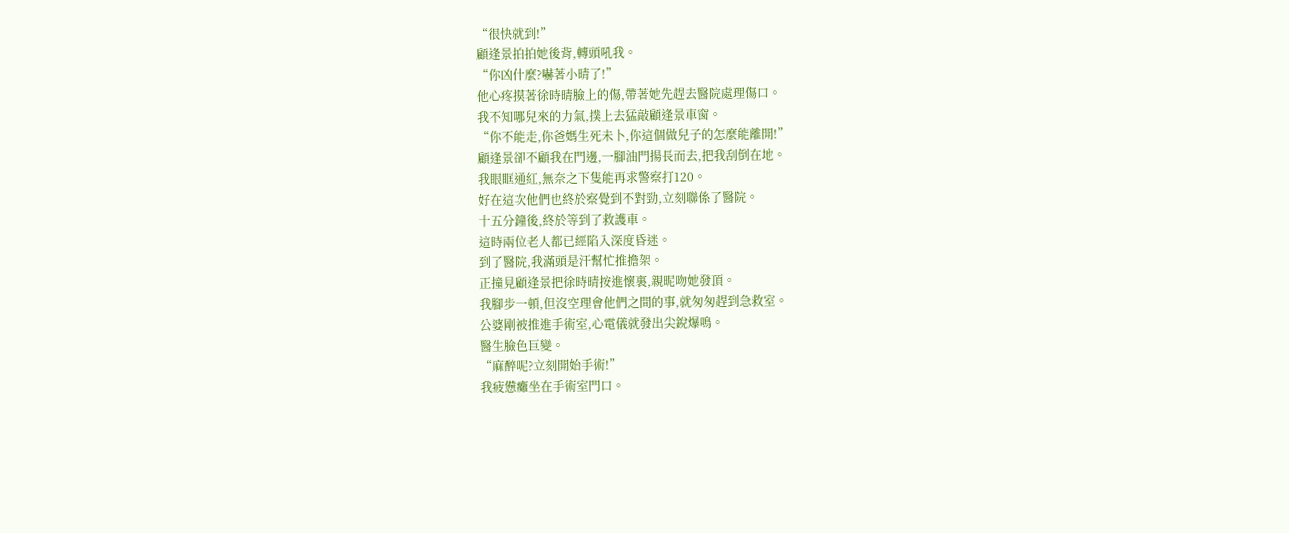“很快就到!”
顧逢景拍拍她後背,轉頭吼我。
“你凶什麼?嚇著小晴了!”
他心疼摸著徐時晴臉上的傷,帶著她先趕去醫院處理傷口。
我不知哪兒來的力氣,撲上去猛敲顧逢景車窗。
“你不能走,你爸媽生死未卜,你這個做兒子的怎麼能離開!”
顧逢景卻不顧我在門邊,一腳油門揚長而去,把我刮倒在地。
我眼眶通紅,無奈之下隻能再求警察打120。
好在這次他們也終於察覺到不對勁,立刻聯係了醫院。
十五分鐘後,終於等到了救護車。
這時兩位老人都已經陷入深度昏迷。
到了醫院,我滿頭是汗幫忙推擔架。
正撞見顧逢景把徐時晴按進懷裏,親昵吻她發頂。
我腳步一頓,但沒空理會他們之間的事,就匆匆趕到急救室。
公婆剛被推進手術室,心電儀就發出尖銳爆鳴。
醫生臉色巨變。
“麻醉呢?立刻開始手術!”
我疲憊癱坐在手術室門口。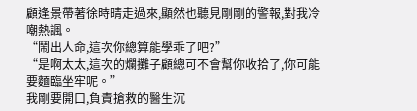顧逢景帶著徐時晴走過來,顯然也聽見剛剛的警報,對我冷嘲熱諷。
“鬧出人命,這次你總算能學乖了吧?”
“是啊太太,這次的爛攤子顧總可不會幫你收拾了,你可能要麵臨坐牢呢。”
我剛要開口,負責搶救的醫生沉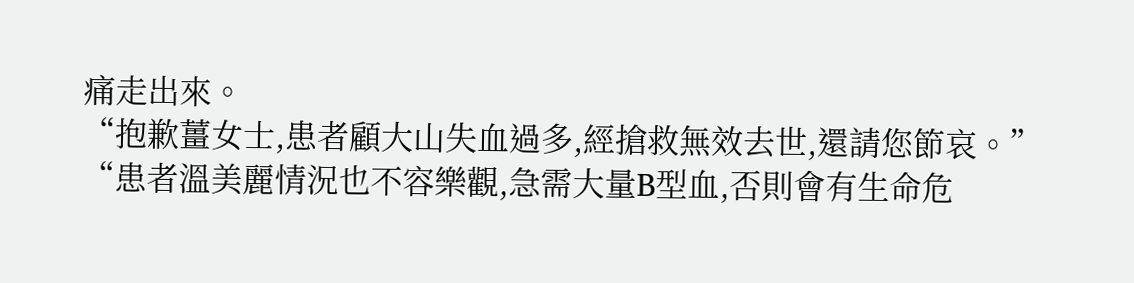痛走出來。
“抱歉薑女士,患者顧大山失血過多,經搶救無效去世,還請您節哀。”
“患者溫美麗情況也不容樂觀,急需大量B型血,否則會有生命危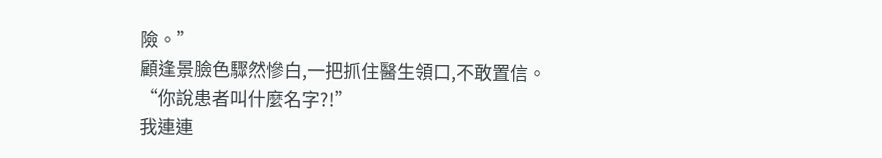險。”
顧逢景臉色驟然慘白,一把抓住醫生領口,不敢置信。
“你說患者叫什麼名字?!”
我連連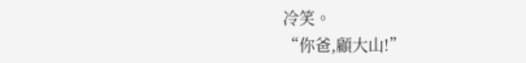冷笑。
“你爸,顧大山!”